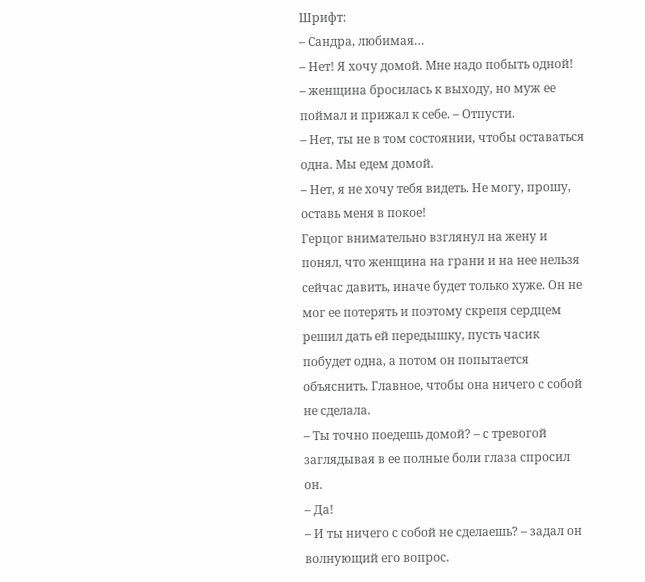Шрифт:
– Сандра, любимая…
– Нет! Я хочу домой. Мне надо побыть одной!
– женщина бросилась к выходу, но муж ее поймал и прижал к себе. – Отпусти.
– Нет, ты не в том состоянии, чтобы оставаться одна. Мы едем домой.
– Нет, я не хочу тебя видеть. Не могу, прошу, оставь меня в покое!
Герцог внимательно взглянул на жену и понял, что женщина на грани и на нее нельзя сейчас давить, иначе будет только хуже. Он не мог ее потерять и поэтому скрепя сердцем решил дать ей передышку, пусть часик побудет одна, а потом он попытается объяснить. Главное, чтобы она ничего с собой не сделала.
– Ты точно поедешь домой? – с тревогой заглядывая в ее полные боли глаза спросил он.
– Да!
– И ты ничего с собой не сделаешь? – задал он волнующий его вопрос.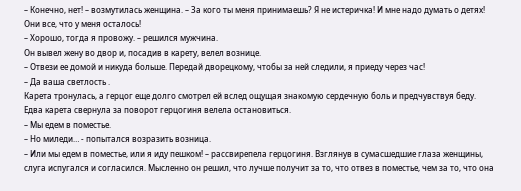– Конечно, нет! – возмутилась женщина. – За кого ты меня принимаешь? Я не истеричка! И мне надо думать о детях! Они все, что у меня осталось!
– Хорошо, тогда я провожу. – решился мужчина.
Он вывел жену во двор и, посадив в карету, велел вознице.
– Отвези ее домой и никуда больше. Передай дворецкому, чтобы за ней следили, я приеду через час!
– Да ваша светлость .
Карета тронулась, а герцог еще долго смотрел ей вслед ощущая знакомую сердечную боль и предчувствуя беду.
Едва карета свернула за поворот герцогиня велела остановиться.
– Мы едем в поместье.
– Но миледи… - попытался возразить возница.
– Или мы едем в поместье, или я иду пешком! – рассвирепела герцогиня. Взглянув в сумасшедшие глаза женщины, слуга испугался и согласился. Мысленно он решил, что лучше получит за то, что отвез в поместье, чем за то, что она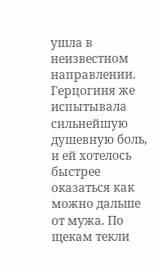ушла в неизвестном направлении. Герцогиня же испытывала сильнейшую душевную боль, и ей хотелось быстрее оказаться как можно дальше от мужа. По щекам текли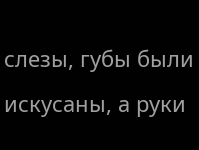слезы, губы были искусаны, а руки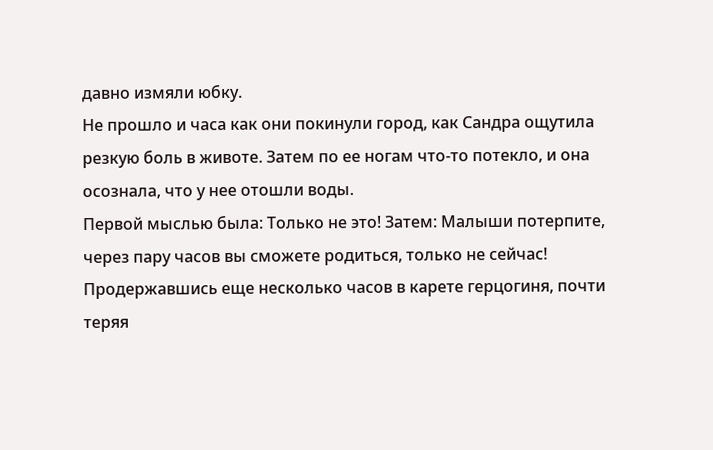давно измяли юбку.
Не прошло и часа как они покинули город, как Сандра ощутила резкую боль в животе. Затем по ее ногам что-то потекло, и она осознала, что у нее отошли воды.
Первой мыслью была: Только не это! Затем: Малыши потерпите, через пару часов вы сможете родиться, только не сейчас!
Продержавшись еще несколько часов в карете герцогиня, почти теряя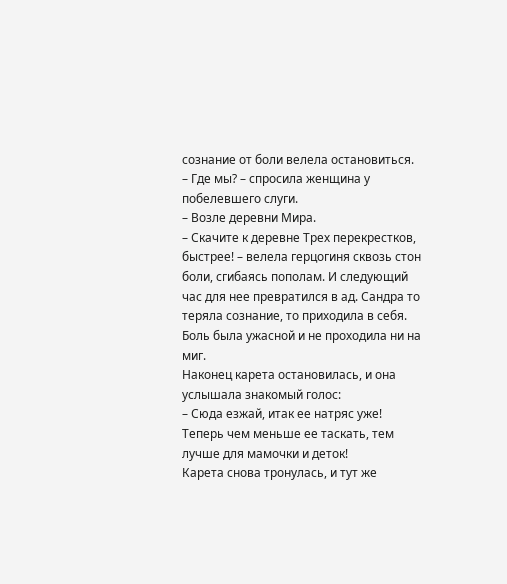сознание от боли велела остановиться.
– Где мы? – спросила женщина у побелевшего слуги.
– Возле деревни Мира.
– Скачите к деревне Трех перекрестков, быстрее! – велела герцогиня сквозь стон боли, сгибаясь пополам. И следующий час для нее превратился в ад. Сандра то теряла сознание, то приходила в себя. Боль была ужасной и не проходила ни на миг.
Наконец карета остановилась, и она услышала знакомый голос:
– Сюда езжай, итак ее натряс уже! Теперь чем меньше ее таскать, тем лучше для мамочки и деток!
Карета снова тронулась, и тут же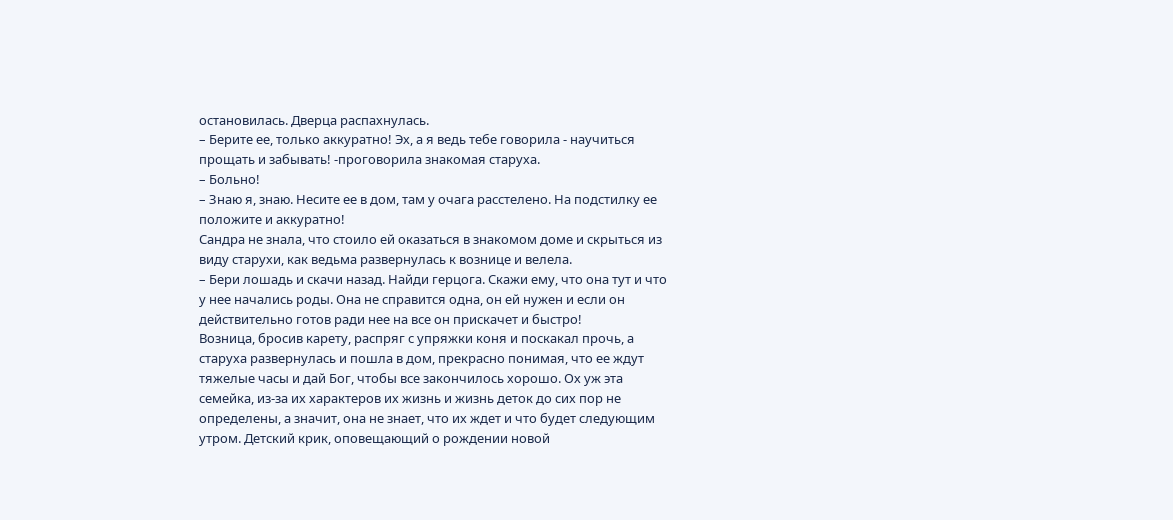остановилась. Дверца распахнулась.
– Берите ее, только аккуратно! Эх, а я ведь тебе говорила - научиться прощать и забывать! -проговорила знакомая старуха.
– Больно!
– Знаю я, знаю. Несите ее в дом, там у очага расстелено. На подстилку ее положите и аккуратно!
Сандра не знала, что стоило ей оказаться в знакомом доме и скрыться из виду старухи, как ведьма развернулась к вознице и велела.
– Бери лошадь и скачи назад. Найди герцога. Скажи ему, что она тут и что у нее начались роды. Она не справится одна, он ей нужен и если он действительно готов ради нее на все он прискачет и быстро!
Возница, бросив карету, распряг с упряжки коня и поскакал прочь, а старуха развернулась и пошла в дом, прекрасно понимая, что ее ждут тяжелые часы и дай Бог, чтобы все закончилось хорошо. Ох уж эта семейка, из-за их характеров их жизнь и жизнь деток до сих пор не определены, а значит, она не знает, что их ждет и что будет следующим утром. Детский крик, оповещающий о рождении новой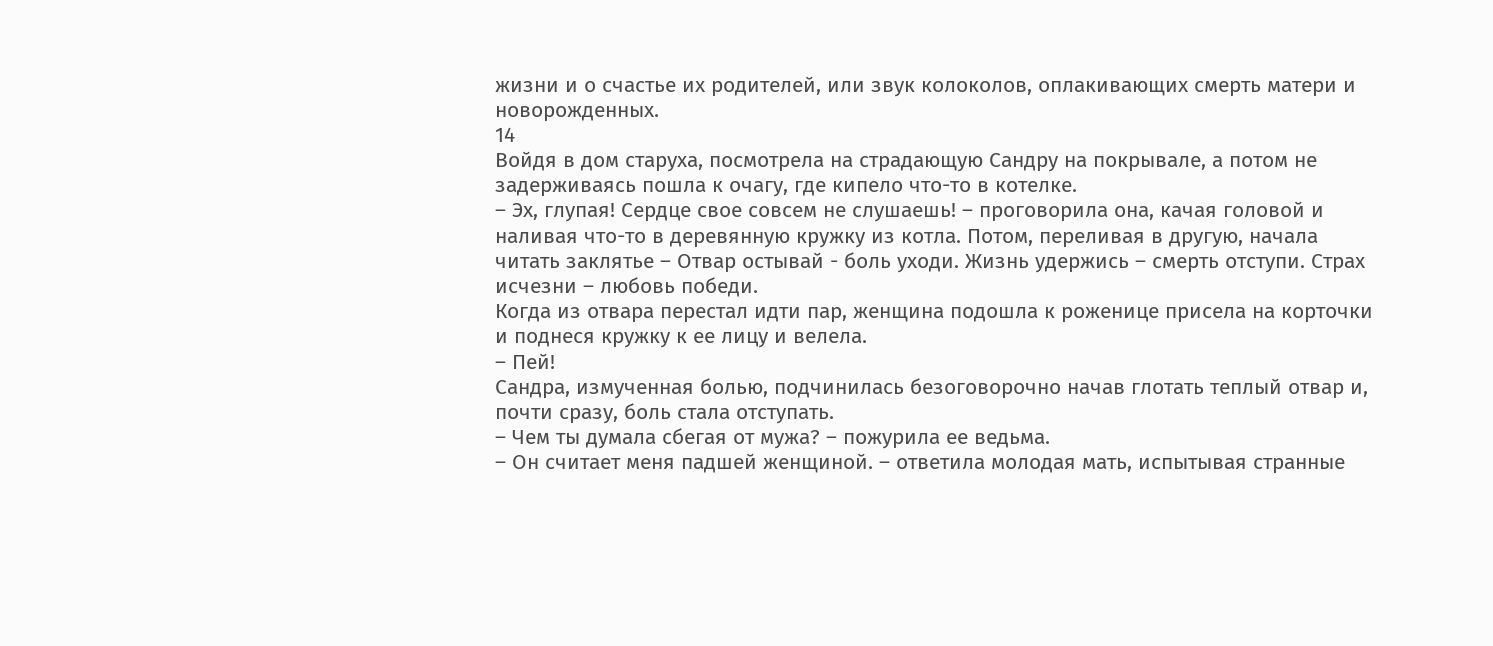жизни и о счастье их родителей, или звук колоколов, оплакивающих смерть матери и новорожденных.
14
Войдя в дом старуха, посмотрела на страдающую Сандру на покрывале, а потом не задерживаясь пошла к очагу, где кипело что-то в котелке.
– Эх, глупая! Сердце свое совсем не слушаешь! – проговорила она, качая головой и наливая что-то в деревянную кружку из котла. Потом, переливая в другую, начала читать заклятье – Отвар остывай - боль уходи. Жизнь удержись – смерть отступи. Страх исчезни – любовь победи.
Когда из отвара перестал идти пар, женщина подошла к роженице присела на корточки и поднеся кружку к ее лицу и велела.
– Пей!
Сандра, измученная болью, подчинилась безоговорочно начав глотать теплый отвар и, почти сразу, боль стала отступать.
– Чем ты думала сбегая от мужа? – пожурила ее ведьма.
– Он считает меня падшей женщиной. – ответила молодая мать, испытывая странные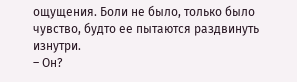ощущения. Боли не было, только было чувство, будто ее пытаются раздвинуть изнутри.
– Он?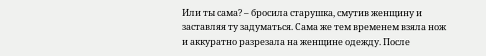Или ты сама? – бросила старушка, смутив женщину и заставляя ту задуматься. Сама же тем временем взяла нож и аккуратно разрезала на женщине одежду. После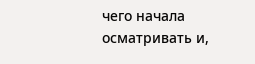чего начала осматривать и,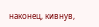наконец, кивнув,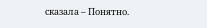сказала – Понятно.